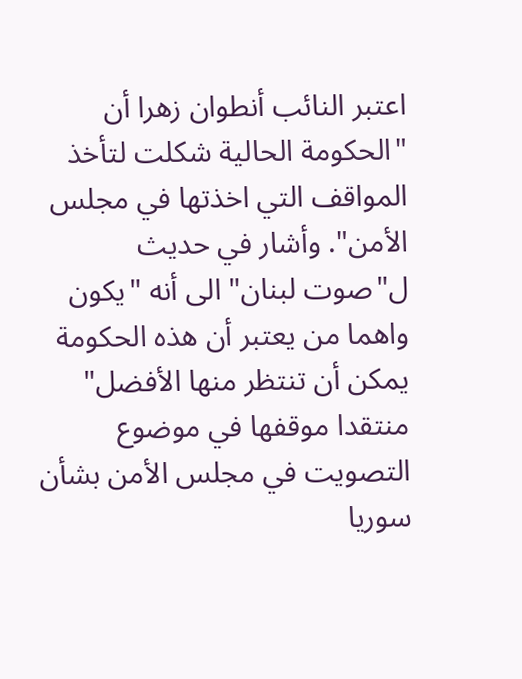اعتبر النائب أنطوان زهرا أن "الحكومة الحالية شكلت لتأخذ المواقف التي اخذتها في مجلس الأمن". وأشار في حديث ل"صوت لبنان" الى أنه "يكون واهما من يعتبر أن هذه الحكومة يمكن أن تنتظر منها الأفضل" منتقدا موقفها في موضوع التصويت في مجلس الأمن بشأن سوريا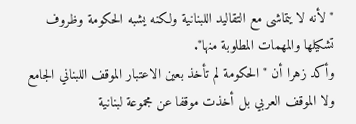"لأنه لا يتماشى مع التقاليد اللبنانية ولكنه يشبه الحكومة وظروف تشكيلها والمهمات المطلوبة منها".
وأكد زهرا أن "الحكومة لم تأخذ بعين الاعتبار الموقف اللبناني الجامع ولا الموقف العربي بل أخذت موقفا عن مجموعة لبنانية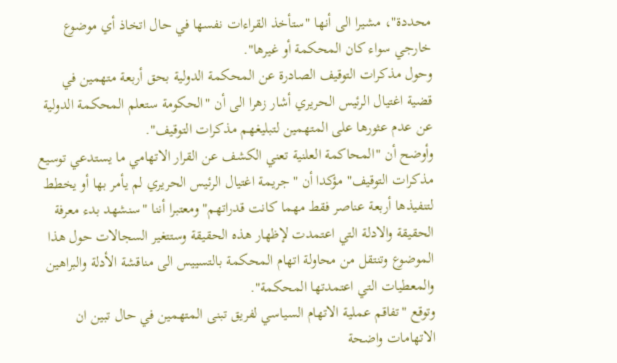محددة"، مشيرا الى أنها "ستأخذ القراءات نفسها في حال اتخاذ أي موضوع خارجي سواء كان المحكمة أو غيرها".
وحول مذكرات التوقيف الصادرة عن المحكمة الدولية بحق أربعة متهمين في قضية اغتيال الرئيس الحريري أشار زهرا الى أن "الحكومة ستعلم المحكمة الدولية عن عدم عثورها على المتهمين لتبليغهم مذكرات التوقيف".
وأوضح أن "المحاكمة العلنية تعني الكشف عن القرار الاتهامي ما يستدعي توسيع مذكرات التوقيف" مؤكدا أن "جريمة اغتيال الرئيس الحريري لم يأمر بها أو يخطط لتنفيذها أربعة عناصر فقط مهما كانت قدراتهم" ومعتبرا أننا "سنشهد بدء معرفة الحقيقة والادلة التي اعتمدت لإظهار هذه الحقيقة وستتغير السجالات حول هذا الموضوع وتنتقل من محاولة اتهام المحكمة بالتسييس الى مناقشة الأدلة والبراهين والمعطيات التي اعتمدتها المحكمة".
وتوقع "تفاقم عملية الاتهام السياسي لفريق تبنى المتهمين في حال تبين ان الاتهامات واضحة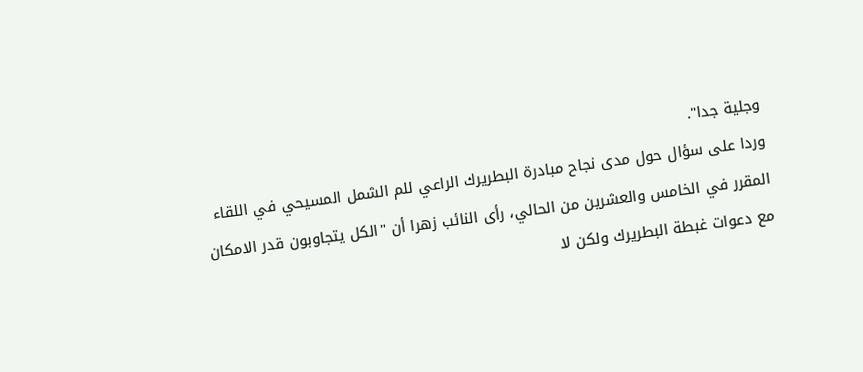وجلية جدا".
وردا على سؤال حول مدى نجاح مبادرة البطريرك الراعي للم الشمل المسيحي في اللقاء المقرر في الخامس والعشرين من الحالي، رأى النائب زهرا أن "الكل يتجاوبون قدر الامكان مع دعوات غبطة البطريرك ولكن لا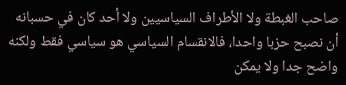صاحب الغبطة ولا الأطراف السياسيين ولا أحد كان في حسبانه أن نصبح حزبا واحدا، فالانقسام السياسي هو سياسي فقط ولكنه واضح جدا ولا يمكن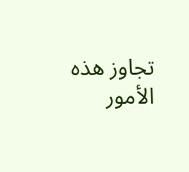تجاوز هذه الأمور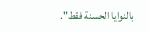بالنوايا الحسنة فقط".